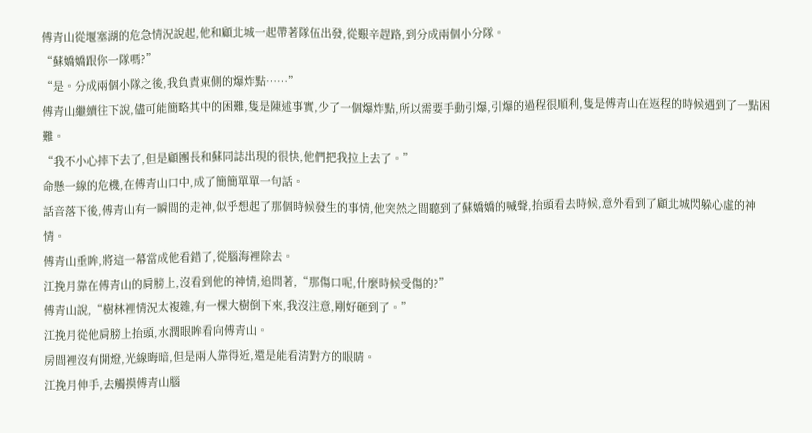傅青山從堰塞湖的危急情況說起,他和顧北城一起帶著隊伍出發,從艱辛趕路,到分成兩個小分隊。
“蘇嬌嬌跟你一隊嗎?”
“是。分成兩個小隊之後,我負責東側的爆炸點……”
傅青山繼續往下說,儘可能簡略其中的困難,隻是陳述事實,少了一個爆炸點,所以需要手動引爆,引爆的過程很順利,隻是傅青山在返程的時候遇到了一點困難。
“我不小心摔下去了,但是顧團長和蘇同誌出現的很快,他們把我拉上去了。”
命懸一線的危機,在傅青山口中,成了簡簡單單一句話。
話音落下後,傅青山有一瞬間的走神,似乎想起了那個時候發生的事情,他突然之間聽到了蘇嬌嬌的喊聲,抬頭看去時候,意外看到了顧北城閃躲心虛的神情。
傅青山垂眸,將這一幕當成他看錯了,從腦海裡除去。
江挽月靠在傅青山的肩膀上,沒看到他的神情,追問著,“那傷口呢,什麼時候受傷的?”
傅青山說,“樹林裡情況太複雜,有一棵大樹倒下來,我沒注意,剛好砸到了。”
江挽月從他肩膀上抬頭,水潤眼眸看向傅青山。
房間裡沒有開燈,光線晦暗,但是兩人靠得近,還是能看清對方的眼睛。
江挽月伸手,去觸摸傅青山腦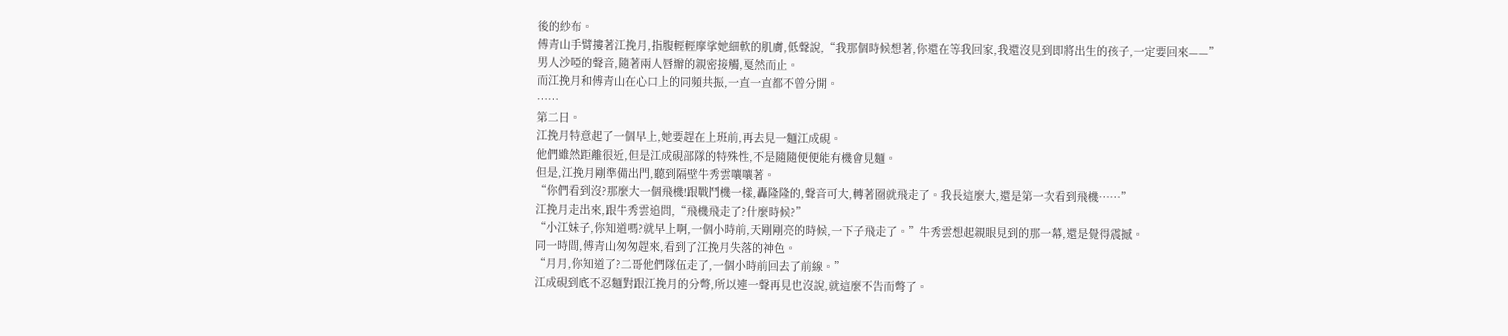後的紗布。
傅青山手臂摟著江挽月,指腹輕輕摩挲她細軟的肌膚,低聲說,“我那個時候想著,你還在等我回家,我還沒見到即將出生的孩子,一定要回來——”
男人沙啞的聲音,隨著兩人唇瓣的親密接觸,戛然而止。
而江挽月和傅青山在心口上的同頻共振,一直一直都不曾分開。
……
第二日。
江挽月特意起了一個早上,她要趕在上班前,再去見一麵江成硯。
他們雖然距離很近,但是江成硯部隊的特殊性,不是隨隨便便能有機會見麵。
但是,江挽月剛準備出門,聽到隔壁牛秀雲嚷嚷著。
“你們看到沒?那麼大一個飛機!跟戰鬥機一樣,轟隆隆的,聲音可大,轉著圈就飛走了。我長這麼大,還是第一次看到飛機……”
江挽月走出來,跟牛秀雲追問,“飛機飛走了?什麼時候?”
“小江妹子,你知道嗎?就早上啊,一個小時前,天剛剛亮的時候,一下子飛走了。”牛秀雲想起親眼見到的那一幕,還是覺得震撼。
同一時間,傅青山匆匆趕來,看到了江挽月失落的神色。
“月月,你知道了?二哥他們隊伍走了,一個小時前回去了前線。”
江成硯到底不忍麵對跟江挽月的分彆,所以連一聲再見也沒說,就這麼不告而彆了。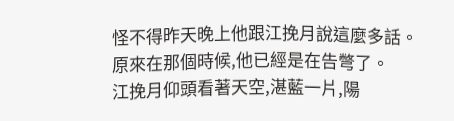怪不得昨天晚上他跟江挽月說這麼多話。
原來在那個時候,他已經是在告彆了。
江挽月仰頭看著天空,湛藍一片,陽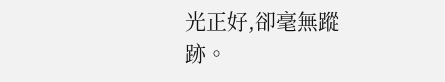光正好,卻毫無蹤跡。